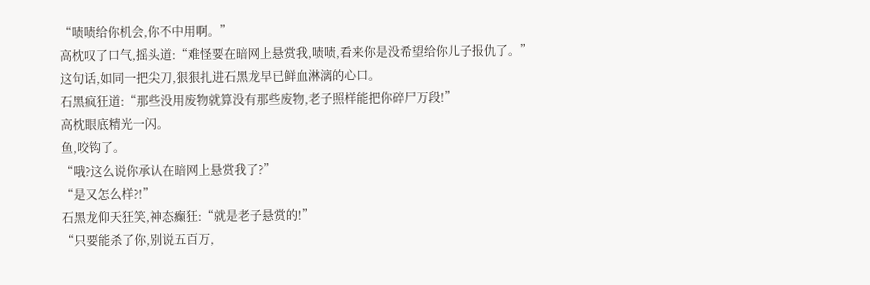“啧啧给你机会,你不中用啊。”
高枕叹了口气,摇头道:“难怪要在暗网上悬赏我,啧啧,看来你是没希望给你儿子报仇了。”
这句话,如同一把尖刀,狠狠扎进石黑龙早已鲜血淋漓的心口。
石黑疯狂道:“那些没用废物就算没有那些废物,老子照样能把你碎尸万段!”
高枕眼底精光一闪。
鱼,咬钩了。
“哦?这么说你承认在暗网上悬赏我了?”
“是又怎么样?!”
石黑龙仰天狂笑,神态癫狂:“就是老子悬赏的!”
“只要能杀了你,别说五百万,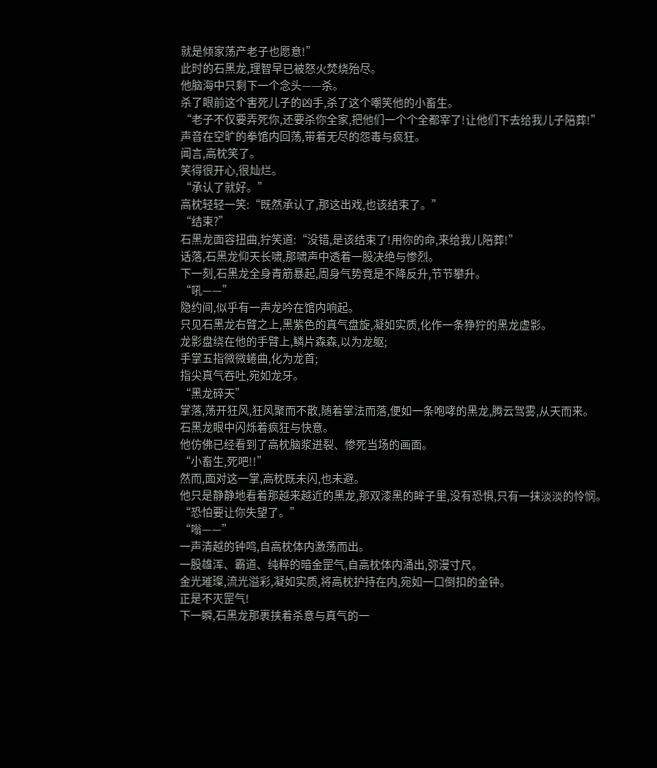就是倾家荡产老子也愿意!”
此时的石黑龙,理智早已被怒火焚烧殆尽。
他脑海中只剩下一个念头——杀。
杀了眼前这个害死儿子的凶手,杀了这个嘲笑他的小畜生。
“老子不仅要弄死你,还要杀你全家,把他们一个个全都宰了!让他们下去给我儿子陪葬!”
声音在空旷的拳馆内回荡,带着无尽的怨毒与疯狂。
闻言,高枕笑了。
笑得很开心,很灿烂。
“承认了就好。”
高枕轻轻一笑:“既然承认了,那这出戏,也该结束了。”
“结束?”
石黑龙面容扭曲,狞笑道:“没错,是该结束了!用你的命,来给我儿陪葬!”
话落,石黑龙仰天长啸,那啸声中透着一股决绝与惨烈。
下一刻,石黑龙全身青筋暴起,周身气势竟是不降反升,节节攀升。
“吼——”
隐约间,似乎有一声龙吟在馆内响起。
只见石黑龙右臂之上,黑紫色的真气盘旋,凝如实质,化作一条狰狞的黑龙虚影。
龙影盘绕在他的手臂上,鳞片森森,以为龙躯;
手掌五指微微蜷曲,化为龙首;
指尖真气吞吐,宛如龙牙。
“黑龙碎天”
掌落,荡开狂风,狂风聚而不散,随着掌法而落,便如一条咆哮的黑龙,腾云驾雾,从天而来。
石黑龙眼中闪烁着疯狂与快意。
他仿佛已经看到了高枕脑浆迸裂、惨死当场的画面。
“小畜生,死吧!!”
然而,面对这一掌,高枕既未闪,也未避。
他只是静静地看着那越来越近的黑龙,那双漆黑的眸子里,没有恐惧,只有一抹淡淡的怜悯。
“恐怕要让你失望了。”
“嗡——”
一声清越的钟鸣,自高枕体内激荡而出。
一股雄浑、霸道、纯粹的暗金罡气,自高枕体内涌出,弥漫寸尺。
金光璀璨,流光溢彩,凝如实质,将高枕护持在内,宛如一口倒扣的金钟。
正是不灭罡气!
下一瞬,石黑龙那裹挟着杀意与真气的一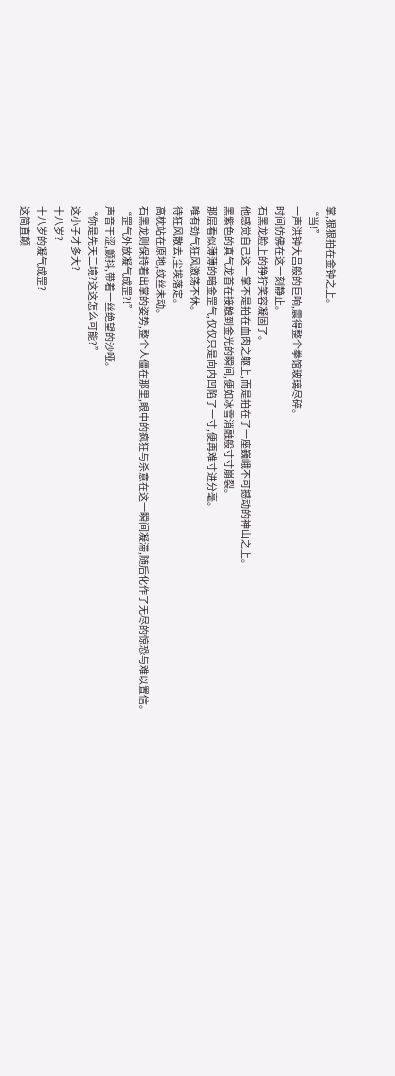掌,狠狠拍在金钟之上。
“当!”
一声洪钟大吕般的巨响,震得整个拳馆玻璃尽碎。
时间仿佛在这一刻静止。
石黑龙脸上的狰狞笑容凝固了。
他感觉自己这一掌不是拍在血肉之躯上,而是拍在了一座巍峨不可撼动的神山之上。
黑紫色的真气龙首在接触到金光的瞬间,便如冰雪消融般寸寸崩裂。
那层看似薄薄的暗金罡气,仅仅只是向内凹陷了一寸,便再难寸进分毫。
唯有劲气狂风激荡不休。
待狂风散去,尘埃落定。
高枕站在原地,纹丝未动。
石黑龙则保持着出掌的姿势,整个人僵在那里,眼中的疯狂与杀意在这一瞬间凝滞,随后化作了无尽的惊恐与难以置信。
“罡气外放凝气成罡?!”
声音干涩,颤抖,带着一丝绝望的沙哑。
“你是先天二境?这这怎么可能?”
这小子才多大?
十八岁?
十八岁的凝气成罡?
这简直颠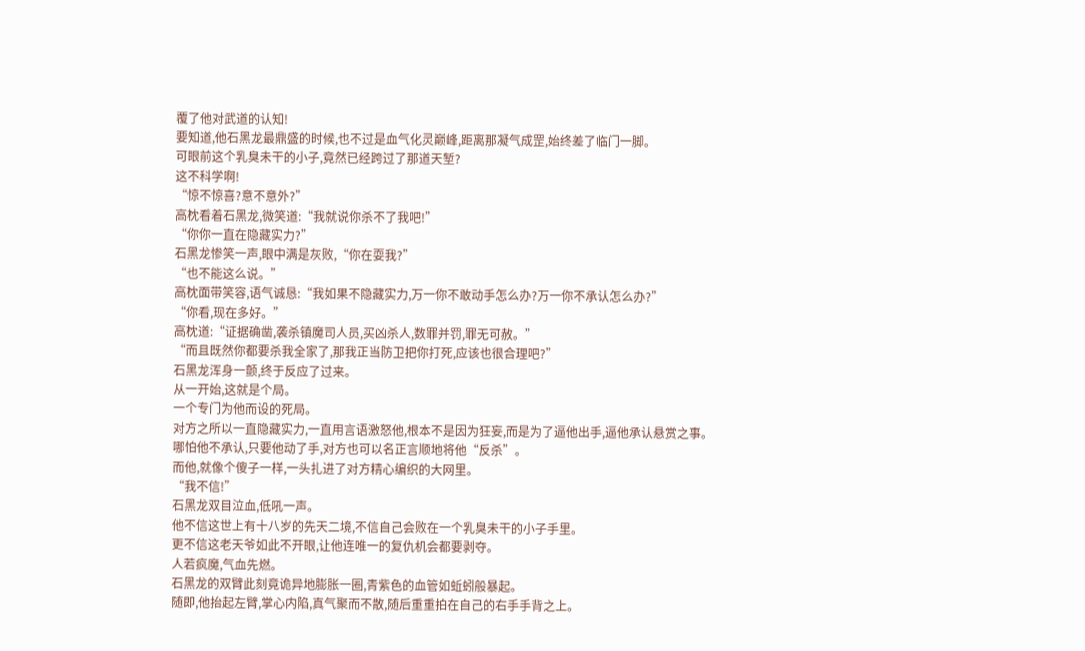覆了他对武道的认知!
要知道,他石黑龙最鼎盛的时候,也不过是血气化灵巅峰,距离那凝气成罡,始终差了临门一脚。
可眼前这个乳臭未干的小子,竟然已经跨过了那道天堑?
这不科学啊!
“惊不惊喜?意不意外?”
高枕看着石黑龙,微笑道:“我就说你杀不了我吧!”
“你你一直在隐藏实力?”
石黑龙惨笑一声,眼中满是灰败,“你在耍我?”
“也不能这么说。”
高枕面带笑容,语气诚恳:“我如果不隐藏实力,万一你不敢动手怎么办?万一你不承认怎么办?”
“你看,现在多好。”
高枕道:“证据确凿,袭杀镇魔司人员,买凶杀人,数罪并罚,罪无可赦。”
“而且既然你都要杀我全家了,那我正当防卫把你打死,应该也很合理吧?”
石黑龙浑身一颤,终于反应了过来。
从一开始,这就是个局。
一个专门为他而设的死局。
对方之所以一直隐藏实力,一直用言语激怒他,根本不是因为狂妄,而是为了逼他出手,逼他承认悬赏之事。
哪怕他不承认,只要他动了手,对方也可以名正言顺地将他“反杀”。
而他,就像个傻子一样,一头扎进了对方精心编织的大网里。
“我不信!”
石黑龙双目泣血,低吼一声。
他不信这世上有十八岁的先天二境,不信自己会败在一个乳臭未干的小子手里。
更不信这老天爷如此不开眼,让他连唯一的复仇机会都要剥夺。
人若疯魔,气血先燃。
石黑龙的双臂此刻竟诡异地膨胀一圈,青紫色的血管如蚯蚓般暴起。
随即,他抬起左臂,掌心内陷,真气聚而不散,随后重重拍在自己的右手手背之上。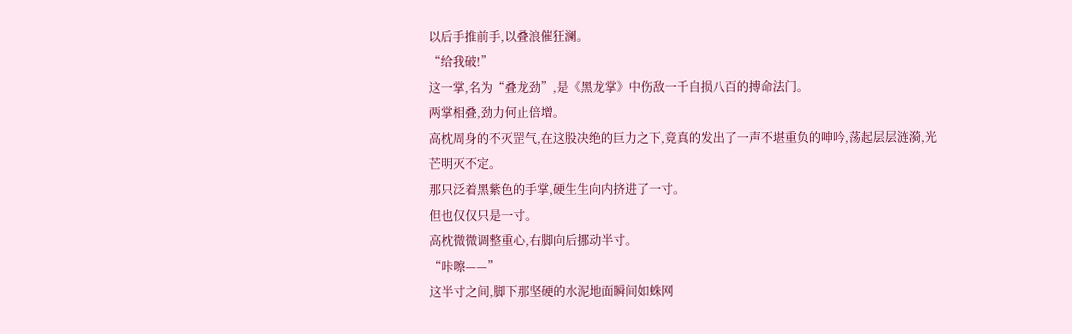以后手推前手,以叠浪催狂澜。
“给我破!”
这一掌,名为“叠龙劲”,是《黑龙掌》中伤敌一千自损八百的搏命法门。
两掌相叠,劲力何止倍增。
高枕周身的不灭罡气,在这股决绝的巨力之下,竟真的发出了一声不堪重负的呻吟,荡起层层涟漪,光芒明灭不定。
那只泛着黑紫色的手掌,硬生生向内挤进了一寸。
但也仅仅只是一寸。
高枕微微调整重心,右脚向后挪动半寸。
“咔嚓——”
这半寸之间,脚下那坚硬的水泥地面瞬间如蛛网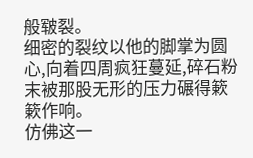般皲裂。
细密的裂纹以他的脚掌为圆心,向着四周疯狂蔓延,碎石粉末被那股无形的压力碾得簌簌作响。
仿佛这一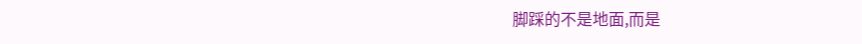脚踩的不是地面,而是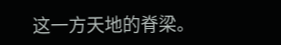这一方天地的脊梁。